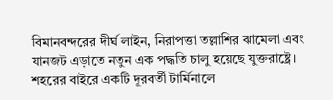বিমানবন্দরের দীর্ঘ লাইন, নিরাপত্তা তল্লাশির ঝামেলা এবং যানজট এড়াতে নতুন এক পদ্ধতি চালু হয়েছে যুক্তরাষ্ট্রে। শহরের বাইরে একটি দূরবর্তী টার্মিনালে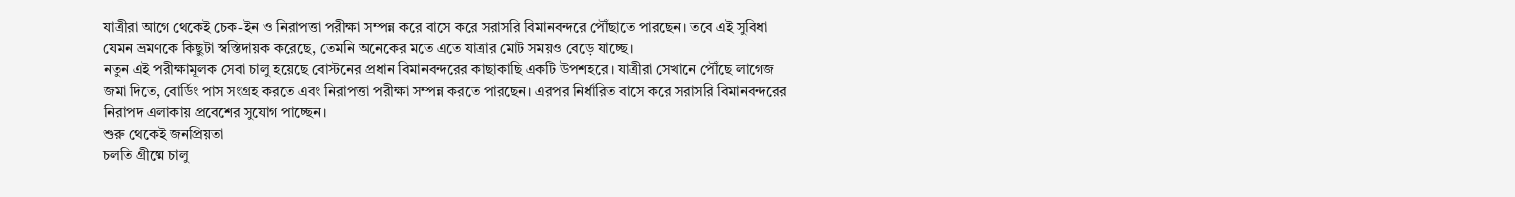যাত্রীরা আগে থেকেই চেক-ইন ও নিরাপত্তা পরীক্ষা সম্পন্ন করে বাসে করে সরাসরি বিমানবন্দরে পৌঁছাতে পারছেন। তবে এই সুবিধা যেমন ভ্রমণকে কিছুটা স্বস্তিদায়ক করেছে, তেমনি অনেকের মতে এতে যাত্রার মোট সময়ও বেড়ে যাচ্ছে।
নতুন এই পরীক্ষামূলক সেবা চালু হয়েছে বোস্টনের প্রধান বিমানবন্দরের কাছাকাছি একটি উপশহরে। যাত্রীরা সেখানে পৌঁছে লাগেজ জমা দিতে, বোর্ডিং পাস সংগ্রহ করতে এবং নিরাপত্তা পরীক্ষা সম্পন্ন করতে পারছেন। এরপর নির্ধারিত বাসে করে সরাসরি বিমানবন্দরের নিরাপদ এলাকায় প্রবেশের সুযোগ পাচ্ছেন।
শুরু থেকেই জনপ্রিয়তা
চলতি গ্রীষ্মে চালু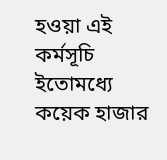হওয়া এই কর্মসূচি ইতোমধ্যে কয়েক হাজার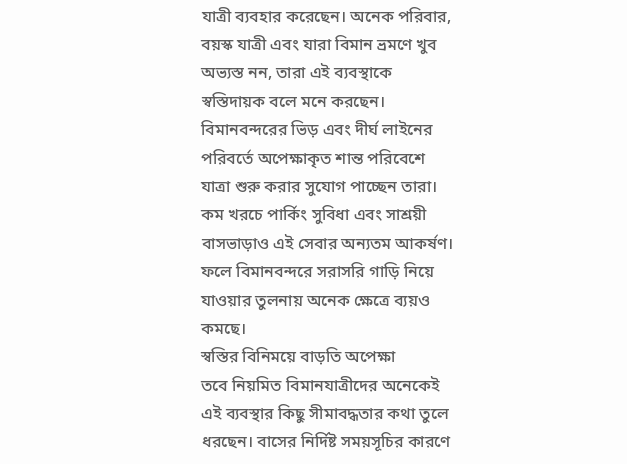যাত্রী ব্যবহার করেছেন। অনেক পরিবার, বয়স্ক যাত্রী এবং যারা বিমান ভ্রমণে খুব অভ্যস্ত নন, তারা এই ব্যবস্থাকে স্বস্তিদায়ক বলে মনে করছেন। বিমানবন্দরের ভিড় এবং দীর্ঘ লাইনের পরিবর্তে অপেক্ষাকৃত শান্ত পরিবেশে যাত্রা শুরু করার সুযোগ পাচ্ছেন তারা।
কম খরচে পার্কিং সুবিধা এবং সাশ্রয়ী বাসভাড়াও এই সেবার অন্যতম আকর্ষণ। ফলে বিমানবন্দরে সরাসরি গাড়ি নিয়ে যাওয়ার তুলনায় অনেক ক্ষেত্রে ব্যয়ও কমছে।
স্বস্তির বিনিময়ে বাড়তি অপেক্ষা
তবে নিয়মিত বিমানযাত্রীদের অনেকেই এই ব্যবস্থার কিছু সীমাবদ্ধতার কথা তুলে ধরছেন। বাসের নির্দিষ্ট সময়সূচির কারণে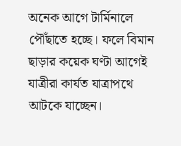অনেক আগে টার্মিনালে পৌঁছাতে হচ্ছে। ফলে বিমান ছাড়ার কয়েক ঘণ্টা আগেই যাত্রীরা কার্যত যাত্রাপথে আটকে যাচ্ছেন।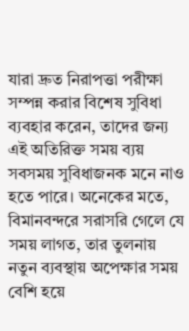যারা দ্রুত নিরাপত্তা পরীক্ষা সম্পন্ন করার বিশেষ সুবিধা ব্যবহার করেন, তাদের জন্য এই অতিরিক্ত সময় ব্যয় সবসময় সুবিধাজনক মনে নাও হতে পারে। অনেকের মতে, বিমানবন্দরে সরাসরি গেলে যে সময় লাগত, তার তুলনায় নতুন ব্যবস্থায় অপেক্ষার সময় বেশি হয়ে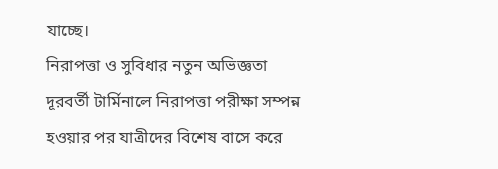যাচ্ছে।
নিরাপত্তা ও সুবিধার নতুন অভিজ্ঞতা
দূরবর্তী টার্মিনালে নিরাপত্তা পরীক্ষা সম্পন্ন হওয়ার পর যাত্রীদের বিশেষ বাসে করে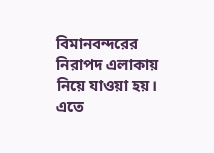বিমানবন্দরের নিরাপদ এলাকায় নিয়ে যাওয়া হয়। এতে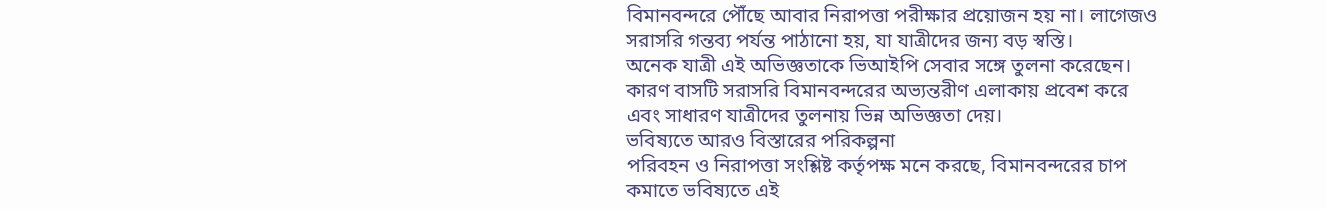বিমানবন্দরে পৌঁছে আবার নিরাপত্তা পরীক্ষার প্রয়োজন হয় না। লাগেজও সরাসরি গন্তব্য পর্যন্ত পাঠানো হয়, যা যাত্রীদের জন্য বড় স্বস্তি।
অনেক যাত্রী এই অভিজ্ঞতাকে ভিআইপি সেবার সঙ্গে তুলনা করেছেন। কারণ বাসটি সরাসরি বিমানবন্দরের অভ্যন্তরীণ এলাকায় প্রবেশ করে এবং সাধারণ যাত্রীদের তুলনায় ভিন্ন অভিজ্ঞতা দেয়।
ভবিষ্যতে আরও বিস্তারের পরিকল্পনা
পরিবহন ও নিরাপত্তা সংশ্লিষ্ট কর্তৃপক্ষ মনে করছে, বিমানবন্দরের চাপ কমাতে ভবিষ্যতে এই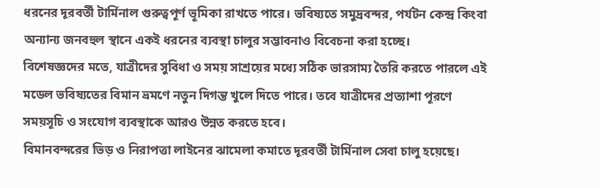ধরনের দূরবর্তী টার্মিনাল গুরুত্বপূর্ণ ভূমিকা রাখতে পারে। ভবিষ্যতে সমুদ্রবন্দর, পর্যটন কেন্দ্র কিংবা অন্যান্য জনবহুল স্থানে একই ধরনের ব্যবস্থা চালুর সম্ভাবনাও বিবেচনা করা হচ্ছে।
বিশেষজ্ঞদের মতে, যাত্রীদের সুবিধা ও সময় সাশ্রয়ের মধ্যে সঠিক ভারসাম্য তৈরি করতে পারলে এই মডেল ভবিষ্যতের বিমান ভ্রমণে নতুন দিগন্ত খুলে দিতে পারে। তবে যাত্রীদের প্রত্যাশা পূরণে সময়সূচি ও সংযোগ ব্যবস্থাকে আরও উন্নত করতে হবে।
বিমানবন্দরের ভিড় ও নিরাপত্তা লাইনের ঝামেলা কমাতে দূরবর্তী টার্মিনাল সেবা চালু হয়েছে।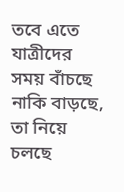তবে এতে যাত্রীদের সময় বাঁচছে নাকি বাড়ছে, তা নিয়ে চলছে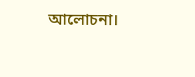আলোচনা।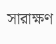সারাক্ষণ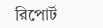রিপোর্ট